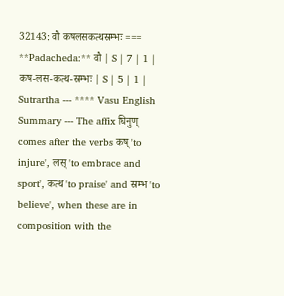32143: वौ कषलसकत्थस्रम्भः === **Padacheda:** वौ | S | 7 | 1 | कष-लस-कत्थ-स्रम्भः | S | 5 | 1 | Sutrartha --- **** Vasu English Summary --- The affix घिनुण् comes after the verbs कष् 'to injure', लस् 'to embrace and sport', कत्थ 'to praise' and स्रम्भ 'to believe', when these are in composition with the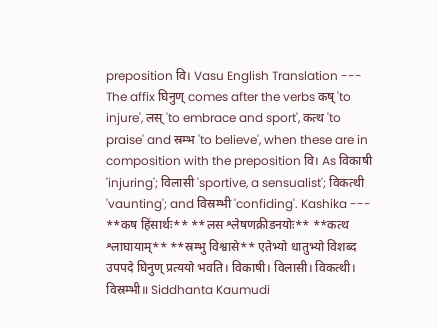preposition वि। Vasu English Translation --- The affix घिनुण् comes after the verbs कष् 'to injure', लस् 'to embrace and sport', कत्थ 'to praise' and स्रम्भ 'to believe', when these are in composition with the preposition वि। As विकाषी 'injuring'; विलासी 'sportive, a sensualist'; विकत्थी 'vaunting'; and विस्रम्भी 'confiding'. Kashika --- **कष हिंसार्थः** **लस श्लेषणक्रीडनयोः** **कत्थ श्लाघायाम्** **स्रम्भु विश्वासे** एतेभ्यो धातुभ्यो विशब्द उपपदे घिनुण् प्रत्ययो भवति। विकाषी। विलासी। विकत्थी। विस्रम्भी॥ Siddhanta Kaumudi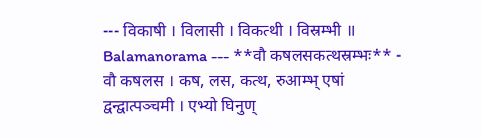--- विकाषी । विलासी । विकत्थी । विस्रम्भी ॥ Balamanorama --- **वौ कषलसकत्थस्रम्भः** - वौ कषलस । कष, लस, कत्थ, रुआम्भ् एषां द्वन्द्वात्पञ्चमी । एभ्यो घिनुण्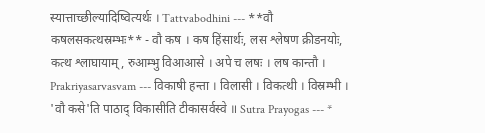स्यात्ताच्छील्यादिष्वित्यर्थः । Tattvabodhini --- **वौ कषलसकत्थस्रम्भः** - वौ कष । कष हिंसार्थः, लस श्लेषण क्रीडनयोः, कत्थ श्लाघायाम्, रुआम्भु विआआसे । अपे च लषः । लष कान्तौ । Prakriyasarvasvam --- विकाषी हन्ता । विलासी । विकत्थी । विस्रम्भी । 'वौ कसे'ति पाठाद् विकासीति टीकासर्वस्वे ॥ Sutra Prayogas --- *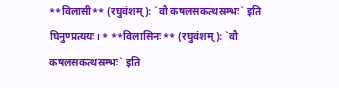**विलासी** (रघुवंशम्): `वौ कषलसकत्थस्रम्भः` इति घिनुण्प्रत्ययः। * **विलासिनः** (रघुवंशम्): `वौ कषलसकत्थस्रम्भः` इति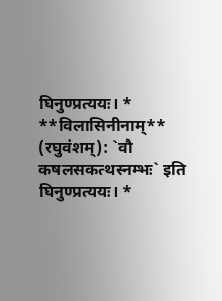घिनुण्प्रत्ययः। * **विलासिनीनाम्** (रघुवंशम्): `वौ कषलसकत्थस्नम्भः` इति घिनुण्प्रत्ययः। *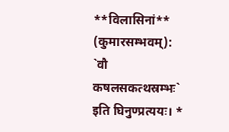**विलासिनां** (कुमारसम्भवम्): `वौ कषलसकत्थस्रम्भः` इति घिनुण्प्रत्ययः। *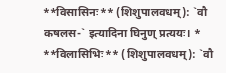**विसासिनः** (शिशुपालवधम्): `वौ कषलस-` इत्यादिना घिनुण् प्रत्ययः। * **विलासिभिः** (शिशुपालवधम्): `वौ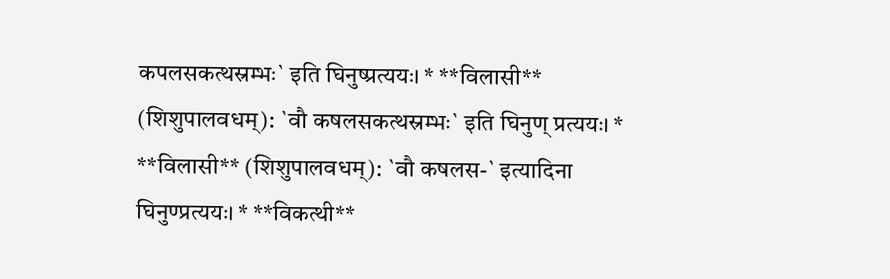कपलसकत्थस्रम्भः` इति घिनुष्प्रत्ययः। * **विलासी** (शिशुपालवधम्): `वौ कषलसकत्थस्रम्भः` इति घिनुण् प्रत्ययः। * **विलासी** (शिशुपालवधम्): `वौ कषलस-` इत्यादिना घिनुण्प्रत्ययः। * **विकत्थी**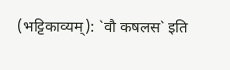(भट्टिकाव्यम्): `वौ कषलस` इति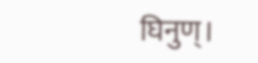घिनुण्।